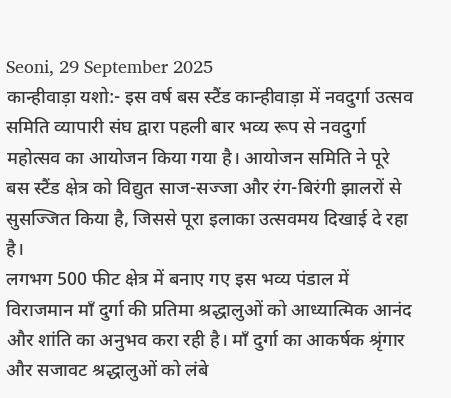Seoni, 29 September 2025
कान्हीवाड़ा यशो:- इस वर्ष बस स्टैंड कान्हीवाड़ा में नवदुर्गा उत्सव समिति व्यापारी संघ द्वारा पहली बार भव्य रूप से नवदुर्गा महोत्सव का आयोजन किया गया है। आयोजन समिति ने पूरे बस स्टैंड क्षेत्र को विद्युत साज-सज्जा और रंग-बिरंगी झालरों से सुसज्जित किया है, जिससे पूरा इलाका उत्सवमय दिखाई दे रहा है।
लगभग 500 फीट क्षेत्र में बनाए गए इस भव्य पंडाल में विराजमान माँ दुर्गा की प्रतिमा श्रद्धालुओं को आध्यात्मिक आनंद और शांति का अनुभव करा रही है। माँ दुर्गा का आकर्षक श्रृंगार और सजावट श्रद्धालुओं को लंबे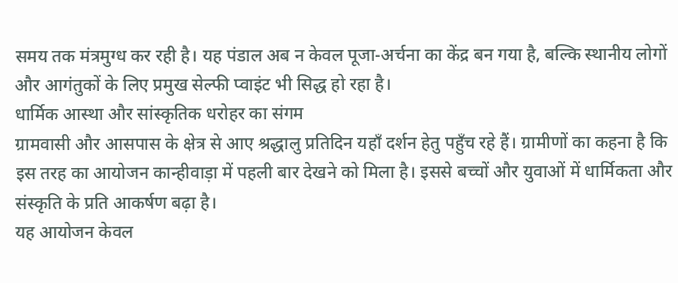समय तक मंत्रमुग्ध कर रही है। यह पंडाल अब न केवल पूजा-अर्चना का केंद्र बन गया है, बल्कि स्थानीय लोगों और आगंतुकों के लिए प्रमुख सेल्फी प्वाइंट भी सिद्ध हो रहा है।
धार्मिक आस्था और सांस्कृतिक धरोहर का संगम
ग्रामवासी और आसपास के क्षेत्र से आए श्रद्धालु प्रतिदिन यहाँ दर्शन हेतु पहुँच रहे हैं। ग्रामीणों का कहना है कि इस तरह का आयोजन कान्हीवाड़ा में पहली बार देखने को मिला है। इससे बच्चों और युवाओं में धार्मिकता और संस्कृति के प्रति आकर्षण बढ़ा है।
यह आयोजन केवल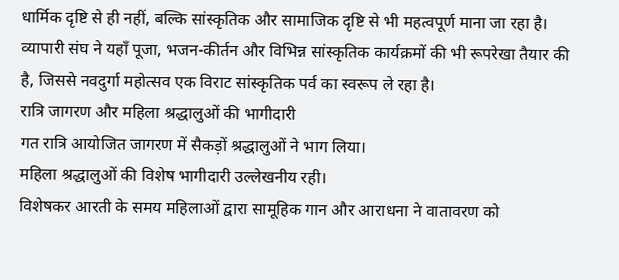धार्मिक दृष्टि से ही नहीं, बल्कि सांस्कृतिक और सामाजिक दृष्टि से भी महत्वपूर्ण माना जा रहा है। व्यापारी संघ ने यहाँ पूजा, भजन-कीर्तन और विभिन्न सांस्कृतिक कार्यक्रमों की भी रूपरेखा तैयार की है, जिससे नवदुर्गा महोत्सव एक विराट सांस्कृतिक पर्व का स्वरूप ले रहा है।
रात्रि जागरण और महिला श्रद्धालुओं की भागीदारी
गत रात्रि आयोजित जागरण में सैकड़ों श्रद्धालुओं ने भाग लिया।
महिला श्रद्धालुओं की विशेष भागीदारी उल्लेखनीय रही।
विशेषकर आरती के समय महिलाओं द्वारा सामूहिक गान और आराधना ने वातावरण को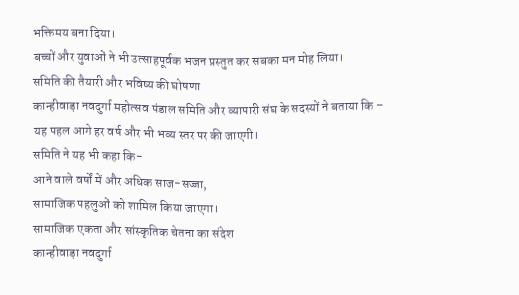भक्तिमय बना दिया।
बच्चों और युवाओं ने भी उत्साहपूर्वक भजन प्रस्तुत कर सबका मन मोह लिया।
समिति की तैयारी और भविष्य की घोषणा
कान्हीवाड़ा नवदुर्गा महोत्सव पंडाल समिति और व्यापारी संघ के सदस्यों ने बताया कि –
यह पहल आगे हर वर्ष और भी भव्य स्तर पर की जाएगी।
समिति ने यह भी कहा कि-
आने वाले वर्षों में और अधिक साज-सज्जा,
सामाजिक पहलुओं को शामिल किया जाएगा।
सामाजिक एकता और सांस्कृतिक चेतना का संदेश
कान्हीवाड़ा नवदुर्गा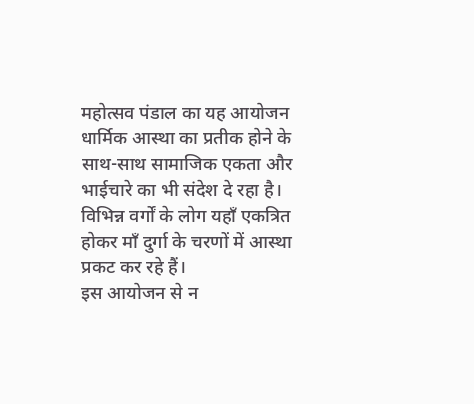महोत्सव पंडाल का यह आयोजन धार्मिक आस्था का प्रतीक होने के साथ-साथ सामाजिक एकता और भाईचारे का भी संदेश दे रहा है।
विभिन्न वर्गों के लोग यहाँ एकत्रित होकर माँ दुर्गा के चरणों में आस्था प्रकट कर रहे हैं।
इस आयोजन से न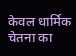केवल धार्मिक चेतना का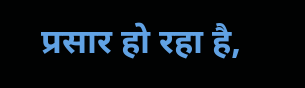प्रसार हो रहा है,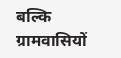बल्कि ग्रामवासियों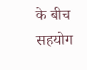के बीच सहयोग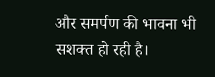और समर्पण की भावना भी सशक्त हो रही है।